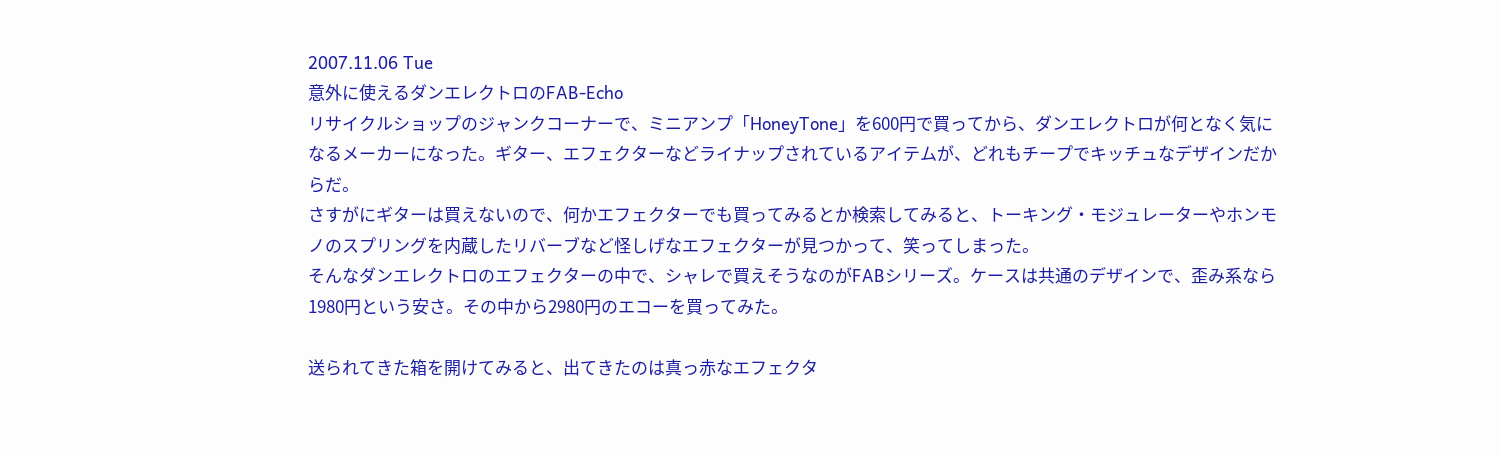2007.11.06 Tue
意外に使えるダンエレクトロのFAB-Echo
リサイクルショップのジャンクコーナーで、ミニアンプ「HoneyTone」を600円で買ってから、ダンエレクトロが何となく気になるメーカーになった。ギター、エフェクターなどライナップされているアイテムが、どれもチープでキッチュなデザインだからだ。
さすがにギターは買えないので、何かエフェクターでも買ってみるとか検索してみると、トーキング・モジュレーターやホンモノのスプリングを内蔵したリバーブなど怪しげなエフェクターが見つかって、笑ってしまった。
そんなダンエレクトロのエフェクターの中で、シャレで買えそうなのがFABシリーズ。ケースは共通のデザインで、歪み系なら1980円という安さ。その中から2980円のエコーを買ってみた。

送られてきた箱を開けてみると、出てきたのは真っ赤なエフェクタ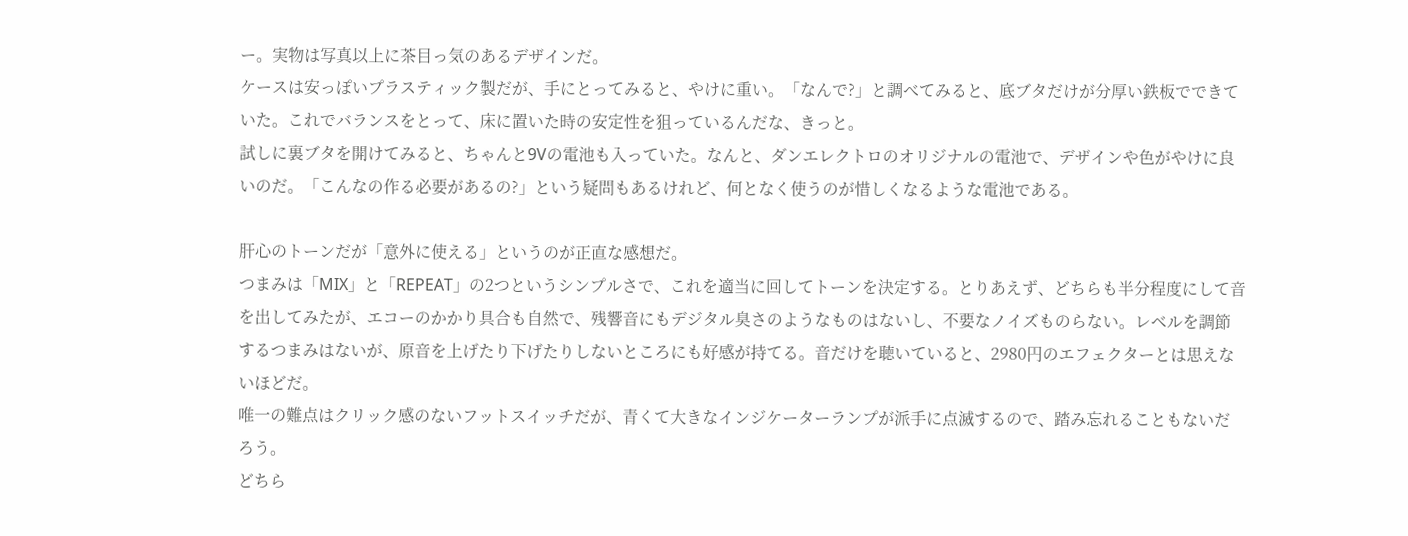ー。実物は写真以上に茶目っ気のあるデザインだ。
ケースは安っぽいプラスティック製だが、手にとってみると、やけに重い。「なんで?」と調べてみると、底ブタだけが分厚い鉄板でできていた。これでバランスをとって、床に置いた時の安定性を狙っているんだな、きっと。
試しに裏ブタを開けてみると、ちゃんと9Vの電池も入っていた。なんと、ダンエレクトロのオリジナルの電池で、デザインや色がやけに良いのだ。「こんなの作る必要があるの?」という疑問もあるけれど、何となく使うのが惜しくなるような電池である。

肝心のトーンだが「意外に使える」というのが正直な感想だ。
つまみは「MIX」と「REPEAT」の2つというシンプルさで、これを適当に回してトーンを決定する。とりあえず、どちらも半分程度にして音を出してみたが、エコーのかかり具合も自然で、残響音にもデジタル臭さのようなものはないし、不要なノイズものらない。レベルを調節するつまみはないが、原音を上げたり下げたりしないところにも好感が持てる。音だけを聴いていると、2980円のエフェクターとは思えないほどだ。
唯一の難点はクリック感のないフットスイッチだが、青くて大きなインジケーターランプが派手に点滅するので、踏み忘れることもないだろう。
どちら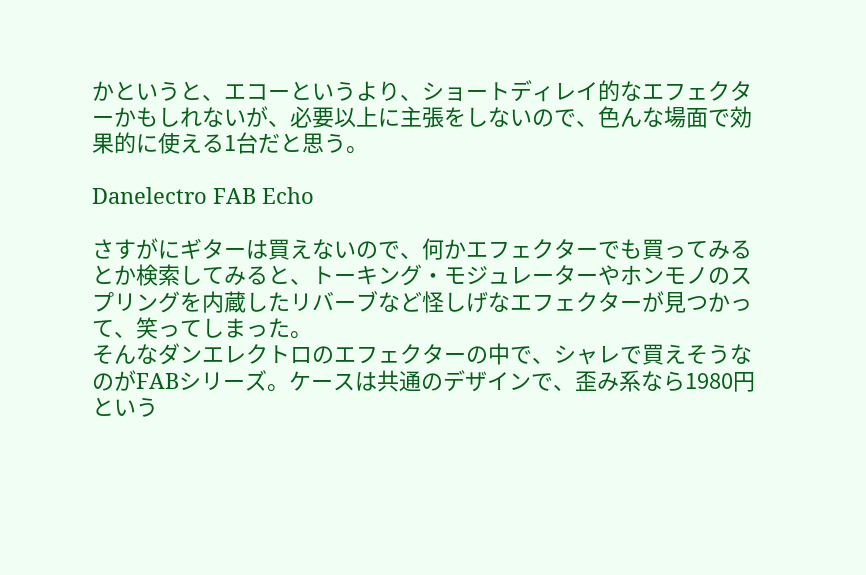かというと、エコーというより、ショートディレイ的なエフェクターかもしれないが、必要以上に主張をしないので、色んな場面で効果的に使える1台だと思う。

Danelectro FAB Echo

さすがにギターは買えないので、何かエフェクターでも買ってみるとか検索してみると、トーキング・モジュレーターやホンモノのスプリングを内蔵したリバーブなど怪しげなエフェクターが見つかって、笑ってしまった。
そんなダンエレクトロのエフェクターの中で、シャレで買えそうなのがFABシリーズ。ケースは共通のデザインで、歪み系なら1980円という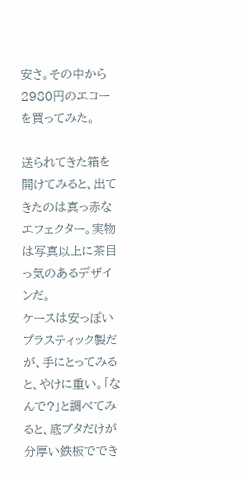安さ。その中から2980円のエコーを買ってみた。

送られてきた箱を開けてみると、出てきたのは真っ赤なエフェクター。実物は写真以上に茶目っ気のあるデザインだ。
ケースは安っぽいプラスティック製だが、手にとってみると、やけに重い。「なんで?」と調べてみると、底ブタだけが分厚い鉄板ででき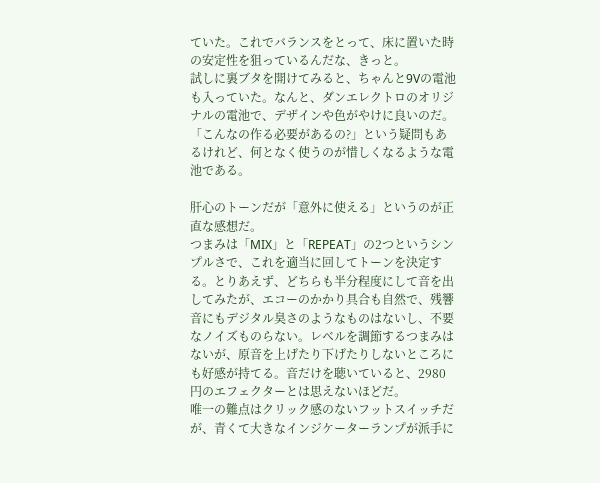ていた。これでバランスをとって、床に置いた時の安定性を狙っているんだな、きっと。
試しに裏ブタを開けてみると、ちゃんと9Vの電池も入っていた。なんと、ダンエレクトロのオリジナルの電池で、デザインや色がやけに良いのだ。「こんなの作る必要があるの?」という疑問もあるけれど、何となく使うのが惜しくなるような電池である。

肝心のトーンだが「意外に使える」というのが正直な感想だ。
つまみは「MIX」と「REPEAT」の2つというシンプルさで、これを適当に回してトーンを決定する。とりあえず、どちらも半分程度にして音を出してみたが、エコーのかかり具合も自然で、残響音にもデジタル臭さのようなものはないし、不要なノイズものらない。レベルを調節するつまみはないが、原音を上げたり下げたりしないところにも好感が持てる。音だけを聴いていると、2980円のエフェクターとは思えないほどだ。
唯一の難点はクリック感のないフットスイッチだが、青くて大きなインジケーターランプが派手に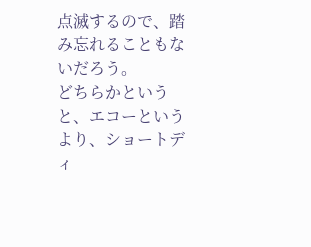点滅するので、踏み忘れることもないだろう。
どちらかというと、エコーというより、ショートディ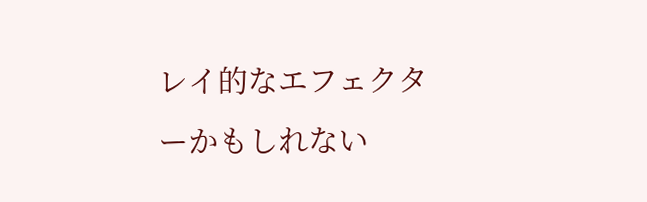レイ的なエフェクターかもしれない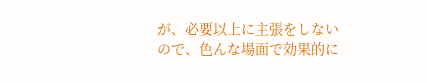が、必要以上に主張をしないので、色んな場面で効果的に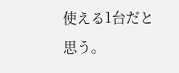使える1台だと思う。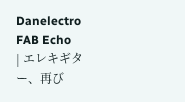Danelectro FAB Echo
| エレキギター、再び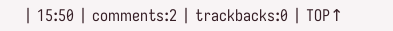| 15:50 | comments:2 | trackbacks:0 | TOP↑